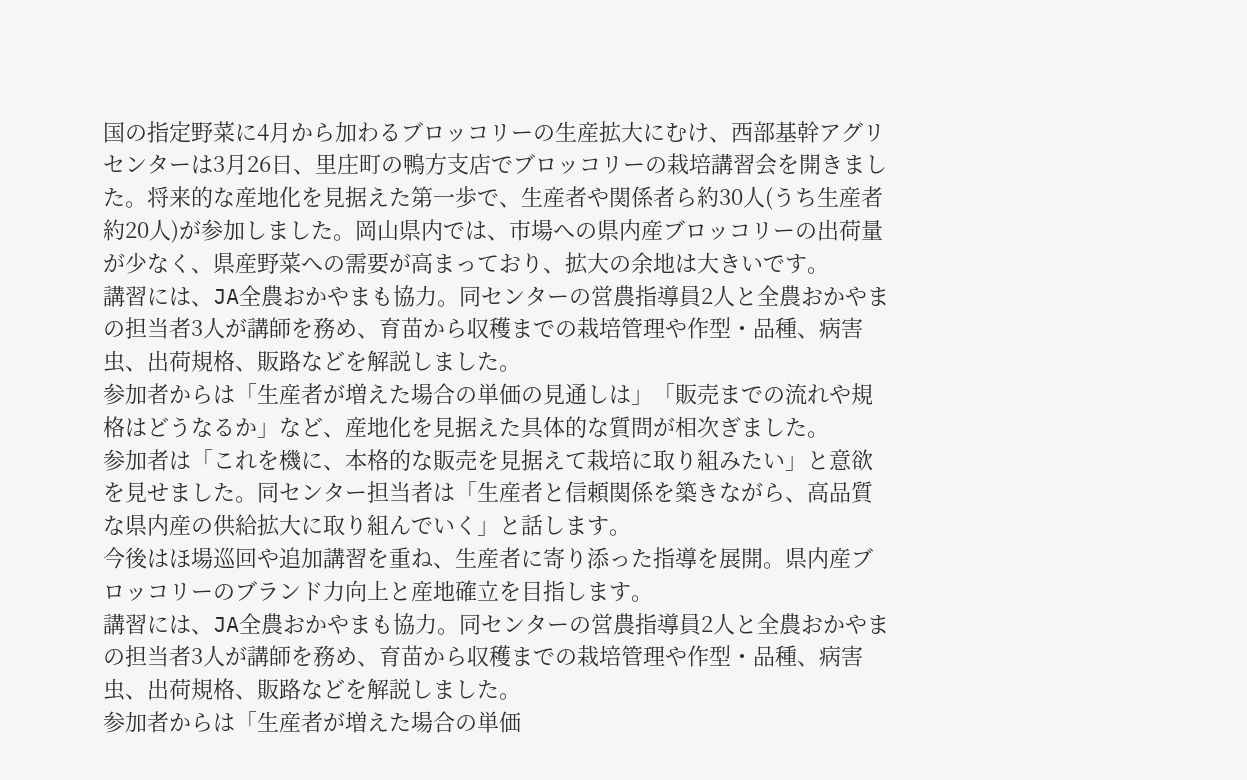国の指定野菜に4月から加わるブロッコリーの生産拡大にむけ、西部基幹アグリセンターは3月26日、里庄町の鴨方支店でブロッコリーの栽培講習会を開きました。将来的な産地化を見据えた第一歩で、生産者や関係者ら約30人(うち生産者約20人)が参加しました。岡山県内では、市場への県内産ブロッコリーの出荷量が少なく、県産野菜への需要が高まっており、拡大の余地は大きいです。
講習には、JA全農おかやまも協力。同センターの営農指導員2人と全農おかやまの担当者3人が講師を務め、育苗から収穫までの栽培管理や作型・品種、病害虫、出荷規格、販路などを解説しました。
参加者からは「生産者が増えた場合の単価の見通しは」「販売までの流れや規格はどうなるか」など、産地化を見据えた具体的な質問が相次ぎました。
参加者は「これを機に、本格的な販売を見据えて栽培に取り組みたい」と意欲を見せました。同センター担当者は「生産者と信頼関係を築きながら、高品質な県内産の供給拡大に取り組んでいく」と話します。
今後はほ場巡回や追加講習を重ね、生産者に寄り添った指導を展開。県内産ブロッコリーのブランド力向上と産地確立を目指します。
講習には、JA全農おかやまも協力。同センターの営農指導員2人と全農おかやまの担当者3人が講師を務め、育苗から収穫までの栽培管理や作型・品種、病害虫、出荷規格、販路などを解説しました。
参加者からは「生産者が増えた場合の単価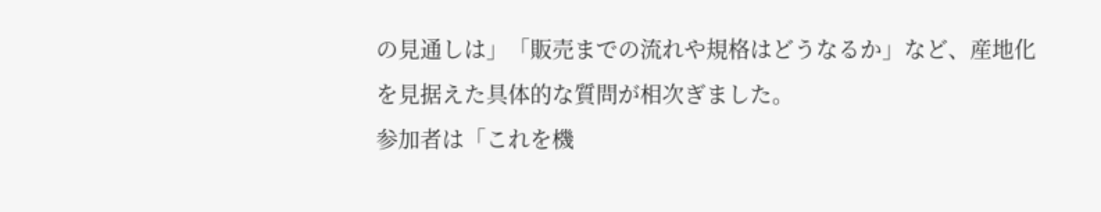の見通しは」「販売までの流れや規格はどうなるか」など、産地化を見据えた具体的な質問が相次ぎました。
参加者は「これを機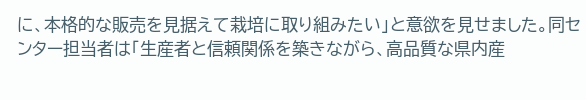に、本格的な販売を見据えて栽培に取り組みたい」と意欲を見せました。同センター担当者は「生産者と信頼関係を築きながら、高品質な県内産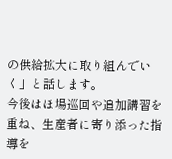の供給拡大に取り組んでいく」と話します。
今後はほ場巡回や追加講習を重ね、生産者に寄り添った指導を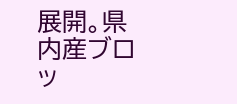展開。県内産ブロッ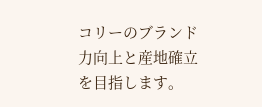コリーのブランド力向上と産地確立を目指します。